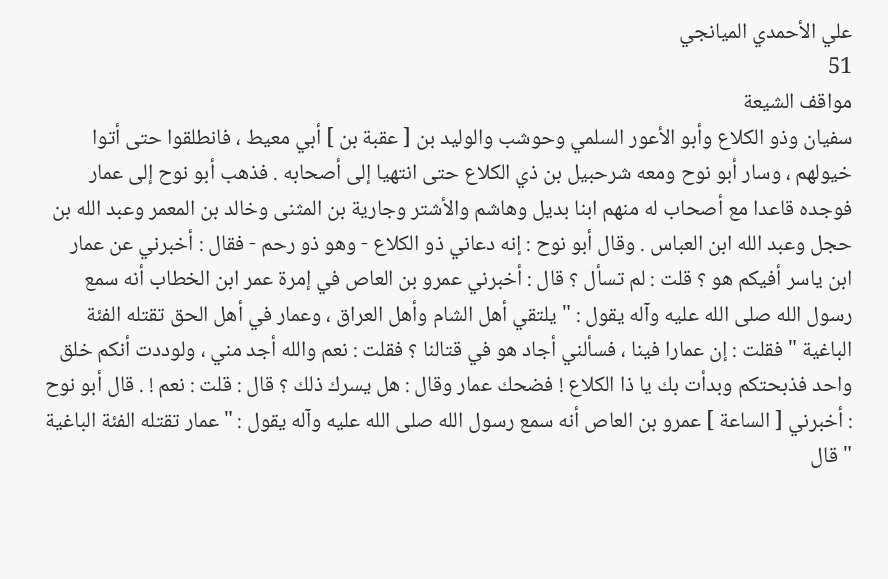علي الأحمدي الميانجي
51
مواقف الشيعة
سفيان وذو الكلاع وأبو الأعور السلمي وحوشب والوليد بن [ عقبة بن ] أبي معيط ، فانطلقوا حتى أتوا خيولهم ، وسار أبو نوح ومعه شرحبيل بن ذي الكلاع حتى انتهيا إلى أصحابه . فذهب أبو نوح إلى عمار فوجده قاعدا مع أصحاب له منهم ابنا بديل وهاشم والأشتر وجارية بن المثنى وخالد بن المعمر وعبد الله بن حجل وعبد الله ابن العباس . وقال أبو نوح : إنه دعاني ذو الكلاع - وهو ذو رحم - فقال : أخبرني عن عمار ابن ياسر أفيكم هو ؟ قلت : لم تسأل ؟ قال : أخبرني عمرو بن العاص في إمرة عمر ابن الخطاب أنه سمع رسول الله صلى الله عليه وآله يقول : " يلتقي أهل الشام وأهل العراق ، وعمار في أهل الحق تقتله الفئة الباغية " فقلت : إن عمارا فينا ، فسألني أجاد هو في قتالنا ؟ فقلت : نعم والله أجد مني ، ولوددت أنكم خلق واحد فذبحتكم وبدأت بك يا ذا الكلاع ! فضحك عمار وقال : هل يسرك ذلك ؟ قال : قلت : نعم ! . قال أبو نوح : أخبرني [ الساعة ] عمرو بن العاص أنه سمع رسول الله صلى الله عليه وآله يقول : " عمار تقتله الفئة الباغية " قال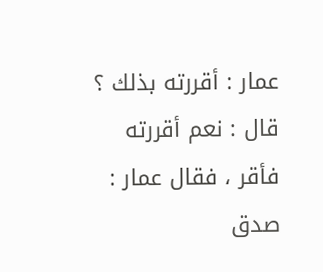عمار : أقررته بذلك ؟ قال : نعم أقررته فأقر ، فقال عمار : صدق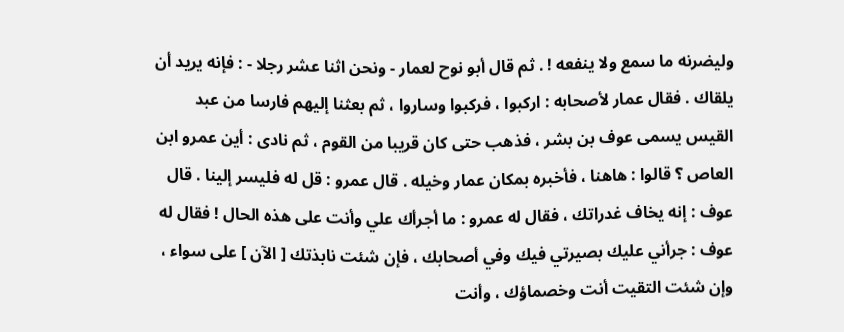وليضرنه ما سمع ولا ينفعه ! . ثم قال أبو نوح لعمار - ونحن اثنا عشر رجلا - : فإنه يريد أن يلقاك . فقال عمار لأصحابه : اركبوا ، فركبوا وساروا ، ثم بعثنا إليهم فارسا من عبد القيس يسمى عوف بن بشر ، فذهب حتى كان قريبا من القوم ، ثم نادى : أين عمرو ابن العاص ؟ قالوا : هاهنا ، فأخبره بمكان عمار وخيله . قال عمرو : قل له فليسر إلينا . قال عوف : إنه يخاف غدراتك ، فقال له عمرو : ما أجرأك علي وأنت على هذه الحال ! فقال له عوف : جرأني عليك بصيرتي فيك وفي أصحابك ، فإن شئت نابذتك [ الآن ] على سواء ، وإن شئت التقيت أنت وخصماؤك ، وأنت